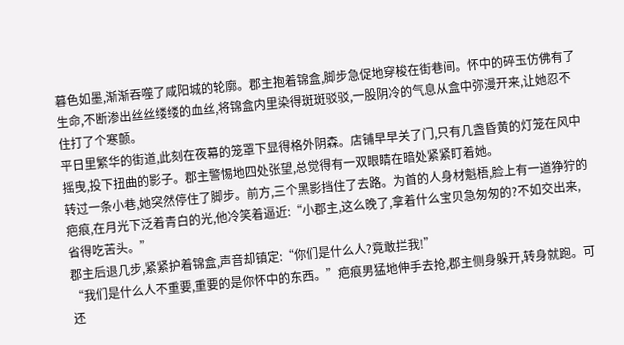暮色如墨,渐渐吞噬了咸阳城的轮廓。郡主抱着锦盒,脚步急促地穿梭在街巷间。怀中的碎玉仿佛有了生命,不断渗出丝丝缕缕的血丝,将锦盒内里染得斑斑驳驳,一股阴冷的气息从盒中弥漫开来,让她忍不住打了个寒颤。
平日里繁华的街道,此刻在夜幕的笼罩下显得格外阴森。店铺早早关了门,只有几盏昏黄的灯笼在风中摇曳,投下扭曲的影子。郡主警惕地四处张望,总觉得有一双眼睛在暗处紧紧盯着她。
转过一条小巷,她突然停住了脚步。前方,三个黑影挡住了去路。为首的人身材魁梧,脸上有一道狰狞的疤痕,在月光下泛着青白的光,他冷笑着逼近:“小郡主,这么晚了,拿着什么宝贝急匆匆的?不如交出来,省得吃苦头。”
郡主后退几步,紧紧护着锦盒,声音却镇定:“你们是什么人?竟敢拦我!”
“我们是什么人不重要,重要的是你怀中的东西。”疤痕男猛地伸手去抢,郡主侧身躲开,转身就跑。可还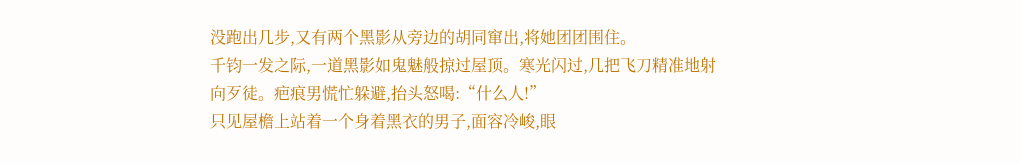没跑出几步,又有两个黑影从旁边的胡同窜出,将她团团围住。
千钧一发之际,一道黑影如鬼魅般掠过屋顶。寒光闪过,几把飞刀精准地射向歹徒。疤痕男慌忙躲避,抬头怒喝:“什么人!”
只见屋檐上站着一个身着黑衣的男子,面容冷峻,眼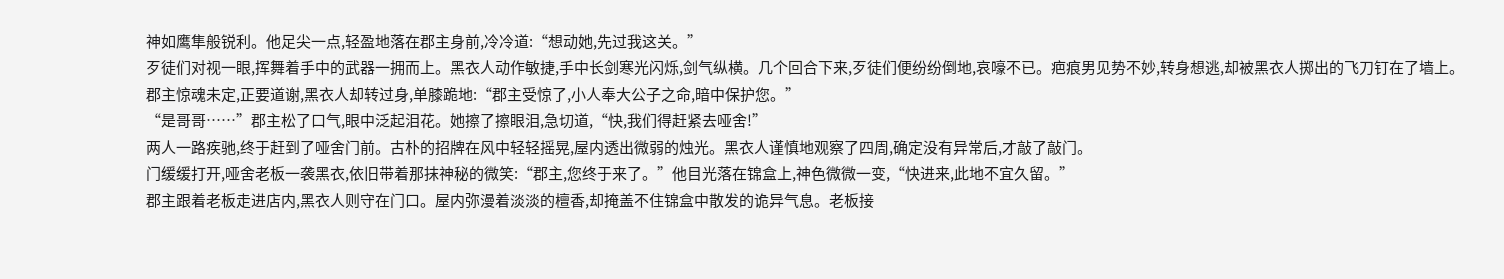神如鹰隼般锐利。他足尖一点,轻盈地落在郡主身前,冷冷道:“想动她,先过我这关。”
歹徒们对视一眼,挥舞着手中的武器一拥而上。黑衣人动作敏捷,手中长剑寒光闪烁,剑气纵横。几个回合下来,歹徒们便纷纷倒地,哀嚎不已。疤痕男见势不妙,转身想逃,却被黑衣人掷出的飞刀钉在了墙上。
郡主惊魂未定,正要道谢,黑衣人却转过身,单膝跪地:“郡主受惊了,小人奉大公子之命,暗中保护您。”
“是哥哥……”郡主松了口气,眼中泛起泪花。她擦了擦眼泪,急切道,“快,我们得赶紧去哑舍!”
两人一路疾驰,终于赶到了哑舍门前。古朴的招牌在风中轻轻摇晃,屋内透出微弱的烛光。黑衣人谨慎地观察了四周,确定没有异常后,才敲了敲门。
门缓缓打开,哑舍老板一袭黑衣,依旧带着那抹神秘的微笑:“郡主,您终于来了。”他目光落在锦盒上,神色微微一变,“快进来,此地不宜久留。”
郡主跟着老板走进店内,黑衣人则守在门口。屋内弥漫着淡淡的檀香,却掩盖不住锦盒中散发的诡异气息。老板接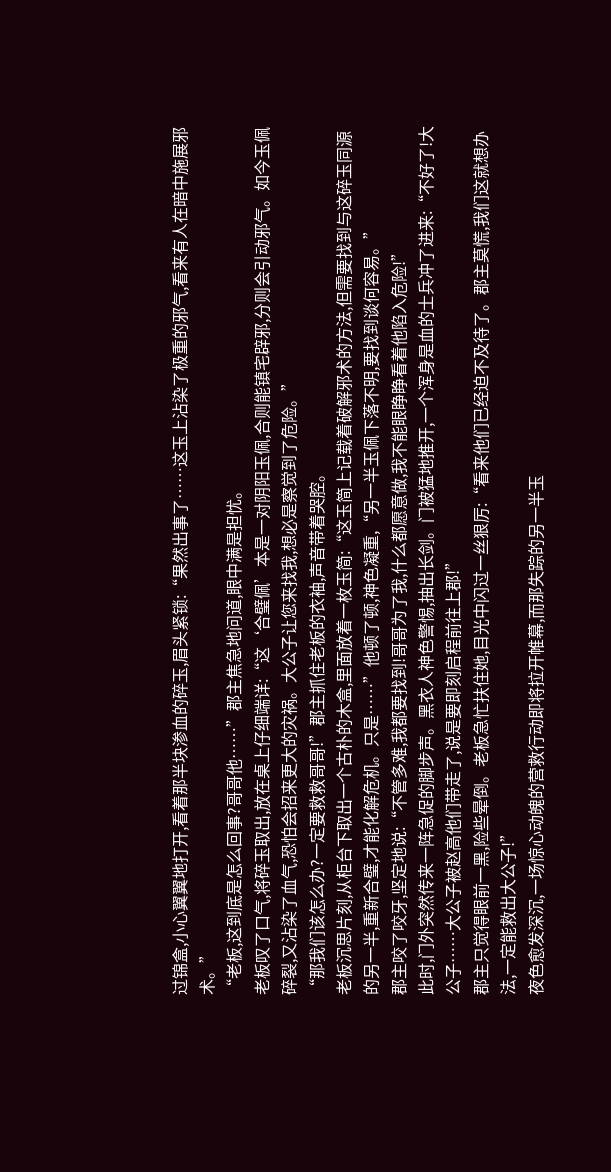过锦盒,小心翼翼地打开,看着那半块渗血的碎玉,眉头紧锁:“果然出事了……这玉上沾染了极重的邪气,看来有人在暗中施展邪术。”
“老板,这到底是怎么回事?哥哥他……”郡主焦急地问道,眼中满是担忧。
老板叹了口气,将碎玉取出,放在桌上仔细端详:“这‘合璧佩’本是一对阴阳玉佩,合则能镇宅辟邪,分则会引动邪气。如今玉佩碎裂,又沾染了血气,恐怕会招来更大的灾祸。大公子让您来找我,想必是察觉到了危险。”
“那我们该怎么办?一定要救救哥哥!”郡主抓住老板的衣袖,声音带着哭腔。
老板沉思片刻,从柜台下取出一个古朴的木盒,里面放着一枚玉简:“这玉简上记载着破解邪术的方法,但需要找到与这碎玉同源的另一半,重新合璧,才能化解危机。只是……”他顿了顿,神色凝重,“另一半玉佩下落不明,要找到谈何容易。”
郡主咬了咬牙,坚定地说:“不管多难,我都要找到!哥哥为了我,什么都愿意做,我不能眼睁睁看着他陷入危险!”
此时,门外突然传来一阵急促的脚步声。黑衣人神色警惕,抽出长剑。门被猛地推开,一个浑身是血的士兵冲了进来:“不好了!大公子……大公子被赵高他们带走了,说是要即刻启程前往上郡!”
郡主只觉得眼前一黑,险些晕倒。老板急忙扶住她,目光中闪过一丝狠厉:“看来他们已经迫不及待了。郡主莫慌,我们这就想办法,一定能救出大公子!”
夜色愈发深沉,一场惊心动魄的营救行动即将拉开帷幕,而那失踪的另一半玉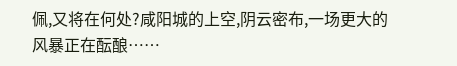佩,又将在何处?咸阳城的上空,阴云密布,一场更大的风暴正在酝酿……